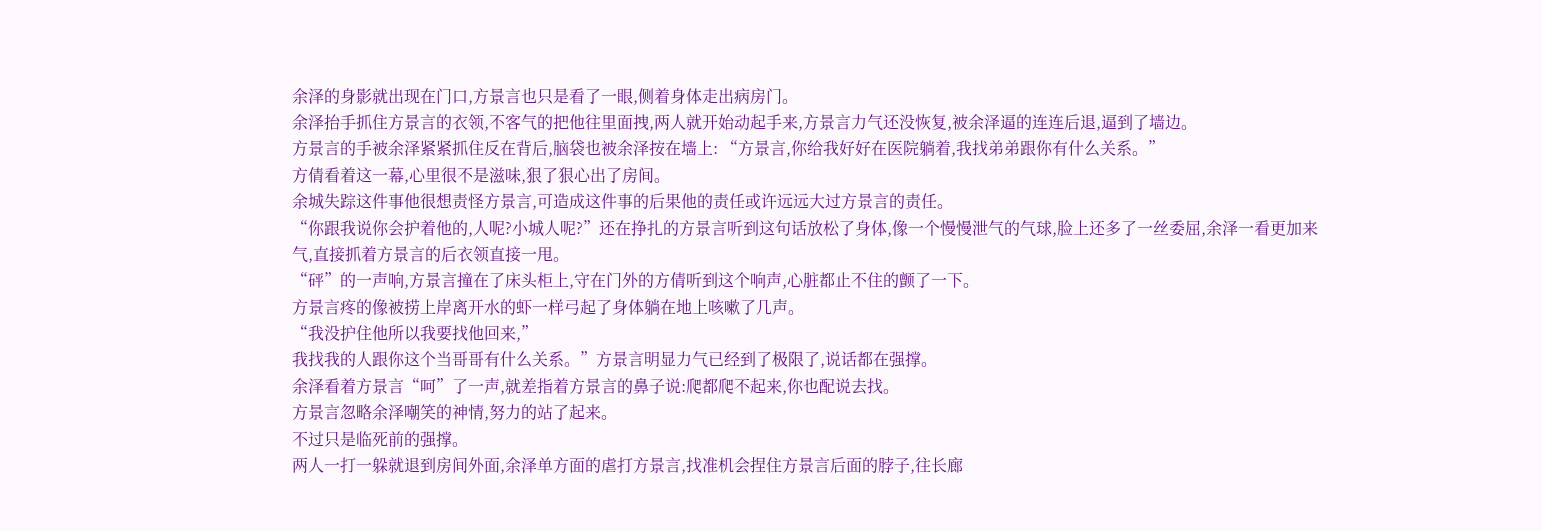余泽的身影就出现在门口,方景言也只是看了一眼,侧着身体走出病房门。
余泽抬手抓住方景言的衣领,不客气的把他往里面拽,两人就开始动起手来,方景言力气还没恢复,被余泽逼的连连后退,逼到了墙边。
方景言的手被余泽紧紧抓住反在背后,脑袋也被余泽按在墙上: “方景言,你给我好好在医院躺着,我找弟弟跟你有什么关系。”
方倩看着这一幕,心里很不是滋味,狠了狠心出了房间。
余城失踪这件事他很想责怪方景言,可造成这件事的后果他的责任或许远远大过方景言的责任。
“你跟我说你会护着他的,人呢?小城人呢?”还在挣扎的方景言听到这句话放松了身体,像一个慢慢泄气的气球,脸上还多了一丝委屈,余泽一看更加来气,直接抓着方景言的后衣领直接一甩。
“砰”的一声响,方景言撞在了床头柜上,守在门外的方倩听到这个响声,心脏都止不住的颤了一下。
方景言疼的像被捞上岸离开水的虾一样弓起了身体躺在地上咳嗽了几声。
“我没护住他所以我要找他回来,”
我找我的人跟你这个当哥哥有什么关系。”方景言明显力气已经到了极限了,说话都在强撑。
余泽看着方景言“呵”了一声,就差指着方景言的鼻子说:爬都爬不起来,你也配说去找。
方景言忽略余泽嘲笑的神情,努力的站了起来。
不过只是临死前的强撑。
两人一打一躲就退到房间外面,余泽单方面的虐打方景言,找准机会捏住方景言后面的脖子,往长廊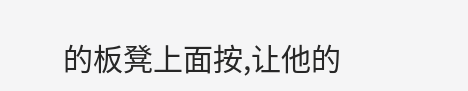的板凳上面按,让他的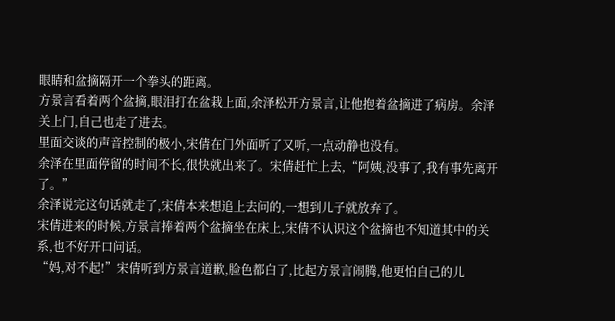眼睛和盆摘隔开一个拳头的距离。
方景言看着两个盆摘,眼泪打在盆栽上面,余泽松开方景言,让他抱着盆摘进了病房。余泽关上门,自己也走了进去。
里面交谈的声音控制的极小,宋倩在门外面听了又听,一点动静也没有。
余泽在里面停留的时间不长,很快就出来了。宋倩赶忙上去,“阿姨,没事了,我有事先离开了。”
余泽说完这句话就走了,宋倩本来想追上去问的,一想到儿子就放弃了。
宋倩进来的时候,方景言捧着两个盆摘坐在床上,宋倩不认识这个盆摘也不知道其中的关系,也不好开口问话。
“妈,对不起!”宋倩听到方景言道歉,脸色都白了,比起方景言闹腾,他更怕自己的儿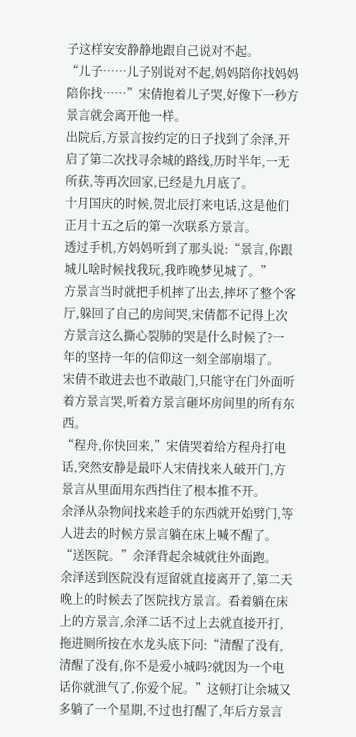子这样安安静静地跟自己说对不起。
“儿子……儿子别说对不起,妈妈陪你找妈妈陪你找……”宋倩抱着儿子哭,好像下一秒方景言就会离开他一样。
出院后,方景言按约定的日子找到了余泽,开启了第二次找寻余城的路线,历时半年,一无所获,等再次回家,已经是九月底了。
十月国庆的时候,贺北辰打来电话,这是他们正月十五之后的第一次联系方景言。
透过手机,方妈妈听到了那头说:“景言,你跟城儿啥时候找我玩,我昨晚梦见城了。”
方景言当时就把手机摔了出去,摔坏了整个客厅,躲回了自己的房间哭,宋倩都不记得上次方景言这么撕心裂肺的哭是什么时候了?一年的坚持一年的信仰这一刻全部崩塌了。
宋倩不敢进去也不敢敲门,只能守在门外面听着方景言哭,听着方景言砸坏房间里的所有东西。
“程舟,你快回来,”宋倩哭着给方程舟打电话,突然安静是最吓人宋倩找来人破开门,方景言从里面用东西挡住了根本推不开。
余泽从杂物间找来趁手的东西就开始劈门,等人进去的时候方景言躺在床上喊不醒了。“送医院。”余泽背起余城就往外面跑。
余泽送到医院没有逗留就直接离开了,第二天晚上的时候去了医院找方景言。看着躺在床上的方景言,余泽二话不过上去就直接开打,拖进厕所按在水龙头底下问:“清醒了没有,清醒了没有,你不是爱小城吗?就因为一个电话你就泄气了,你爱个屁。”这顿打让余城又多躺了一个星期,不过也打醒了,年后方景言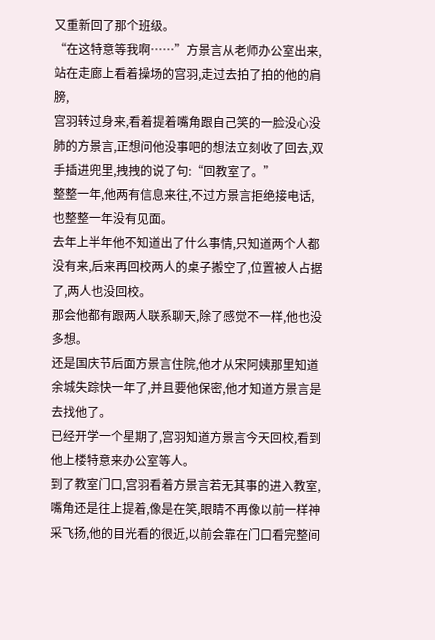又重新回了那个班级。
“在这特意等我啊……”方景言从老师办公室出来,站在走廊上看着操场的宫羽,走过去拍了拍的他的肩膀,
宫羽转过身来,看着提着嘴角跟自己笑的一脸没心没肺的方景言,正想问他没事吧的想法立刻收了回去,双手插进兜里,拽拽的说了句:“回教室了。”
整整一年,他两有信息来往,不过方景言拒绝接电话,也整整一年没有见面。
去年上半年他不知道出了什么事情,只知道两个人都没有来,后来再回校两人的桌子搬空了,位置被人占据了,两人也没回校。
那会他都有跟两人联系聊天,除了感觉不一样,他也没多想。
还是国庆节后面方景言住院,他才从宋阿姨那里知道余城失踪快一年了,并且要他保密,他才知道方景言是去找他了。
已经开学一个星期了,宫羽知道方景言今天回校,看到他上楼特意来办公室等人。
到了教室门口,宫羽看着方景言若无其事的进入教室,嘴角还是往上提着,像是在笑,眼睛不再像以前一样神采飞扬,他的目光看的很近,以前会靠在门口看完整间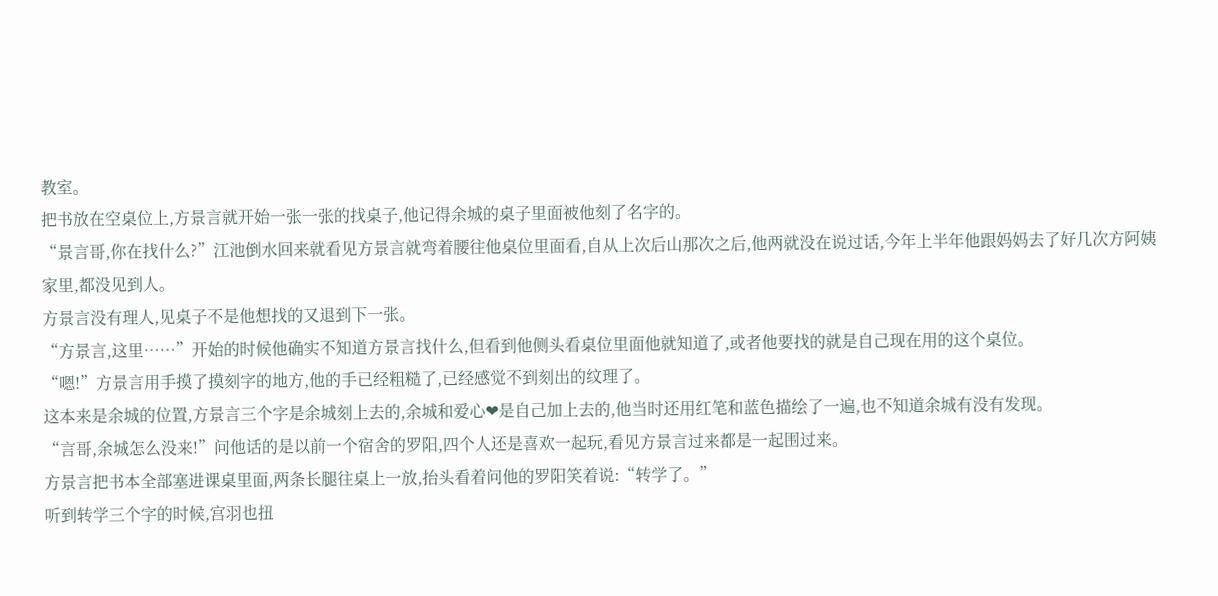教室。
把书放在空桌位上,方景言就开始一张一张的找桌子,他记得余城的桌子里面被他刻了名字的。
“景言哥,你在找什么?”江池倒水回来就看见方景言就弯着腰往他桌位里面看,自从上次后山那次之后,他两就没在说过话,今年上半年他跟妈妈去了好几次方阿姨家里,都没见到人。
方景言没有理人,见桌子不是他想找的又退到下一张。
“方景言,这里……”开始的时候他确实不知道方景言找什么,但看到他侧头看桌位里面他就知道了,或者他要找的就是自己现在用的这个桌位。
“嗯!”方景言用手摸了摸刻字的地方,他的手已经粗糙了,已经感觉不到刻出的纹理了。
这本来是余城的位置,方景言三个字是余城刻上去的,余城和爱心❤是自己加上去的,他当时还用红笔和蓝色描绘了一遍,也不知道余城有没有发现。
“言哥,余城怎么没来!”问他话的是以前一个宿舍的罗阳,四个人还是喜欢一起玩,看见方景言过来都是一起围过来。
方景言把书本全部塞进课桌里面,两条长腿往桌上一放,抬头看着问他的罗阳笑着说:“转学了。”
听到转学三个字的时候,宫羽也扭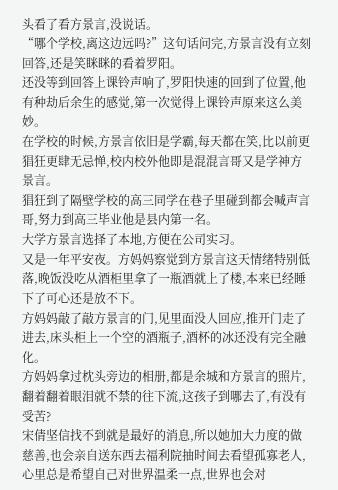头看了看方景言,没说话。
“哪个学校,离这边远吗?”这句话问完,方景言没有立刻回答,还是笑眯眯的看着罗阳。
还没等到回答上课铃声响了,罗阳快速的回到了位置,他有种劫后余生的感觉,第一次觉得上课铃声原来这么美妙。
在学校的时候,方景言依旧是学霸,每天都在笑,比以前更猖狂更肆无忌惮,校内校外他即是混混言哥又是学神方景言。
猖狂到了隔壁学校的高三同学在巷子里碰到都会喊声言哥,努力到高三毕业他是县内第一名。
大学方景言选择了本地,方便在公司实习。
又是一年平安夜。方妈妈察觉到方景言这天情绪特别低落,晚饭没吃从酒柜里拿了一瓶酒就上了楼,本来已经睡下了可心还是放不下。
方妈妈敲了敲方景言的门,见里面没人回应,推开门走了进去,床头柜上一个空的酒瓶子,酒杯的冰还没有完全融化。
方妈妈拿过枕头旁边的相册,都是余城和方景言的照片,翻着翻着眼泪就不禁的往下流,这孩子到哪去了,有没有受苦?
宋倩坚信找不到就是最好的消息,所以她加大力度的做慈善,也会亲自送东西去福利院抽时间去看望孤寡老人,心里总是希望自己对世界温柔一点,世界也会对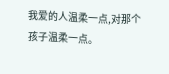我爱的人温柔一点,对那个孩子温柔一点。